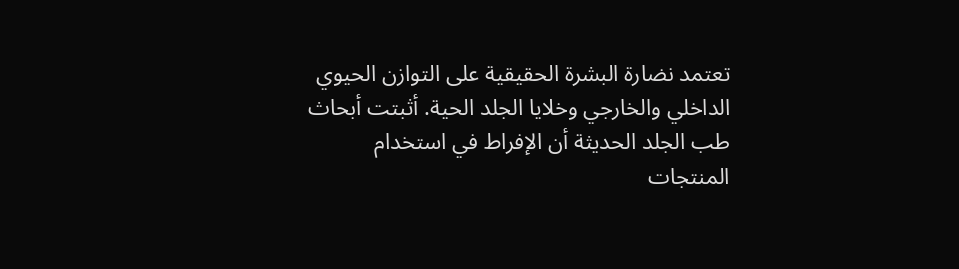تعتمد نضارة البشرة الحقيقية على التوازن الحيوي الداخلي والخارجي وخلايا الجلد الحية. أثبتت أبحاث طب الجلد الحديثة أن الإفراط في استخدام المنتجات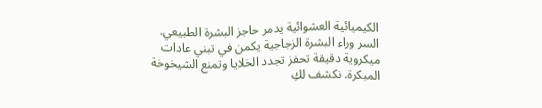الكيميائية العشوائية يدمر حاجز البشرة الطبيعي. السر وراء البشرة الزجاجية يكمن في تبني عادات ميكروية دقيقة تحفز تجدد الخلايا وتمنع الشيخوخة المبكرة. نكشف لكِ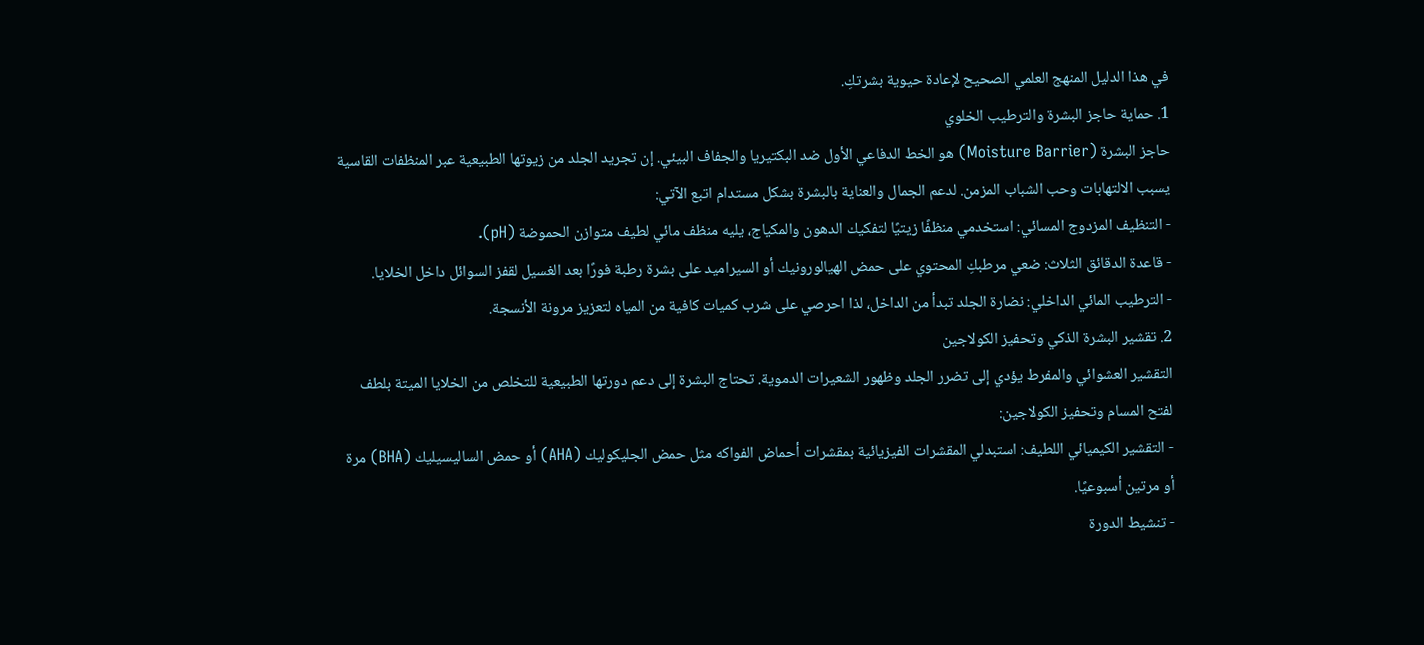في هذا الدليل المنهج العلمي الصحيح لإعادة حيوية بشرتكِ.
1. حماية حاجز البشرة والترطيب الخلوي
حاجز البشرة (Moisture Barrier) هو الخط الدفاعي الأول ضد البكتيريا والجفاف البيئي. إن تجريد الجلد من زيوتها الطبيعية عبر المنظفات القاسية يسبب الالتهابات وحب الشباب المزمن. لدعم الجمال والعناية بالبشرة بشكل مستدام اتبع الآتي:
- التنظيف المزدوج المسائي: استخدمي منظفًا زيتيًا لتفكيك الدهون والمكياج، يليه منظف مائي لطيف متوازن الحموضة (pH).
- قاعدة الدقائق الثلاث: ضعي مرطبكِ المحتوي على حمض الهيالورونيك أو السيراميد على بشرة رطبة فورًا بعد الغسيل لقفز السوائل داخل الخلايا.
- الترطيب المائي الداخلي: نضارة الجلد تبدأ من الداخل، لذا احرصي على شرب كميات كافية من المياه لتعزيز مرونة الأنسجة.
2. تقشير البشرة الذكي وتحفيز الكولاجين
التقشير العشوائي والمفرط يؤدي إلى تضرر الجلد وظهور الشعيرات الدموية. تحتاج البشرة إلى دعم دورتها الطبيعية للتخلص من الخلايا الميتة بلطف لفتح المسام وتحفيز الكولاجين:
- التقشير الكيميائي اللطيف: استبدلي المقشرات الفيزيائية بمقشرات أحماض الفواكه مثل حمض الجليكوليك (AHA) أو حمض الساليسيليك (BHA) مرة أو مرتين أسبوعيًا.
- تنشيط الدورة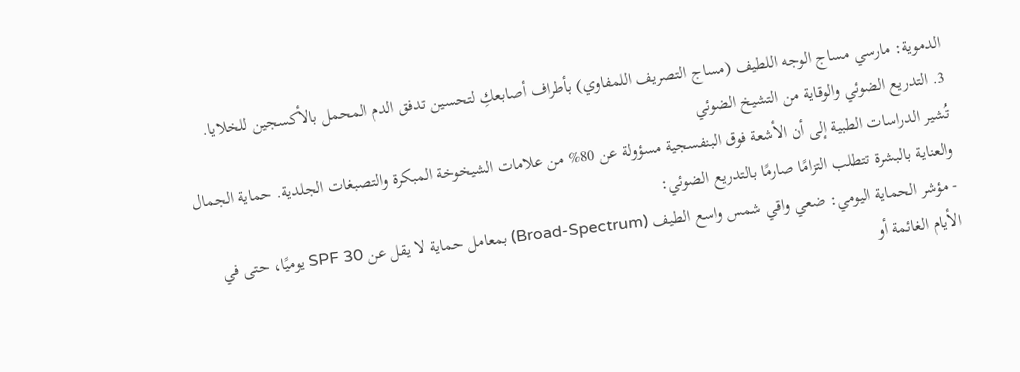الدموية: مارسي مساج الوجه اللطيف (مساج التصريف اللمفاوي) بأطراف أصابعكِ لتحسين تدفق الدم المحمل بالأكسجين للخلايا.
3. التدريع الضوئي والوقاية من التشيخ الضوئي
تُشير الدراسات الطبية إلى أن الأشعة فوق البنفسجية مسؤولة عن 80% من علامات الشيخوخة المبكرة والتصبغات الجلدية. حماية الجمال والعناية بالبشرة تتطلب التزامًا صارمًا بالتدريع الضوئي:
- مؤشر الحماية اليومي: ضعي واقي شمس واسع الطيف (Broad-Spectrum) بمعامل حماية لا يقل عن SPF 30 يوميًا، حتى في الأيام الغائمة أو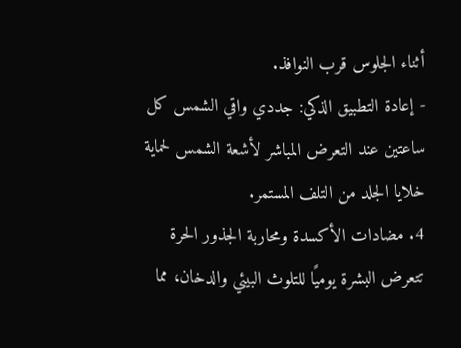أثناء الجلوس قرب النوافذ.
- إعادة التطبيق الذكي: جددي واقي الشمس كل ساعتين عند التعرض المباشر لأشعة الشمس لحماية خلايا الجلد من التلف المستمر.
4. مضادات الأكسدة ومحاربة الجذور الحرة
تتعرض البشرة يوميًا للتلوث البيئي والدخان، مما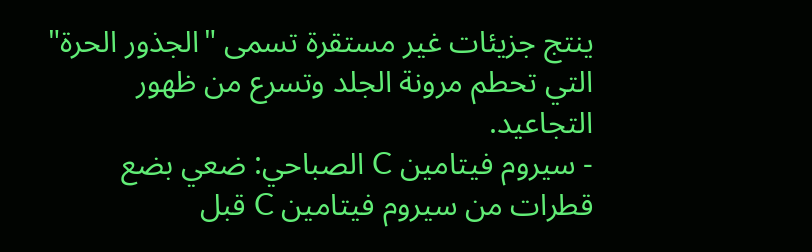ينتج جزيئات غير مستقرة تسمى "الجذور الحرة" التي تحطم مرونة الجلد وتسرع من ظهور التجاعيد.
- سيروم فيتامين C الصباحي: ضعي بضع قطرات من سيروم فيتامين C قبل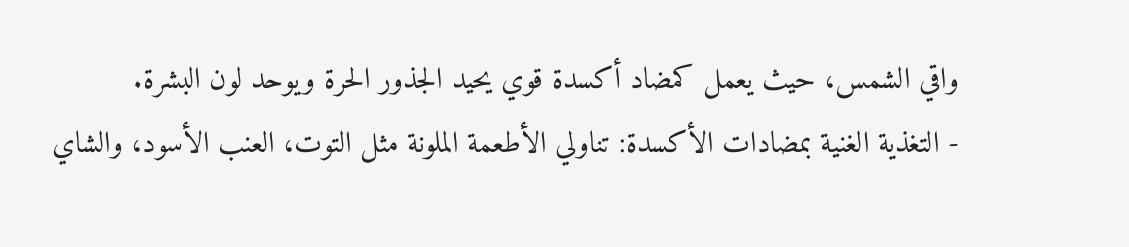واقي الشمس، حيث يعمل كمضاد أكسدة قوي يحيد الجذور الحرة ويوحد لون البشرة.
- التغذية الغنية بمضادات الأكسدة: تناولي الأطعمة الملونة مثل التوت، العنب الأسود، والشاي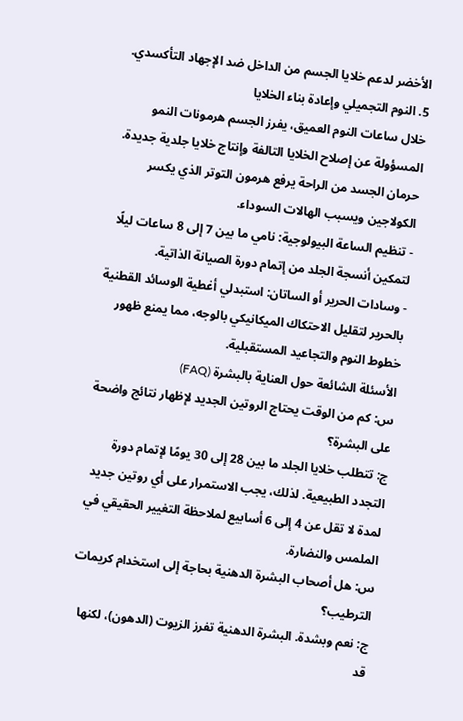الأخضر لدعم خلايا الجسم من الداخل ضد الإجهاد التأكسدي.
5. النوم التجميلي وإعادة بناء الخلايا
خلال ساعات النوم العميق، يفرز الجسم هرمونات النمو المسؤولة عن إصلاح الخلايا التالفة وإنتاج خلايا جلدية جديدة. حرمان الجسد من الراحة يرفع هرمون التوتر الذي يكسر الكولاجين ويسبب الهالات السوداء.
- تنظيم الساعة البيولوجية: نامي ما بين 7 إلى 8 ساعات ليلًا لتمكين أنسجة الجلد من إتمام دورة الصيانة الذاتية.
- وسادات الحرير أو الساتان: استبدلي أغطية الوسائد القطنية بالحرير لتقليل الاحتكاك الميكانيكي بالوجه، مما يمنع ظهور خطوط النوم والتجاعيد المستقبلية.
الأسئلة الشائعة حول العناية بالبشرة (FAQ)
س: كم من الوقت يحتاج الروتين الجديد لإظهار نتائج واضحة على البشرة؟
ج: تتطلب خلايا الجلد ما بين 28 إلى 30 يومًا لإتمام دورة التجدد الطبيعية. لذلك، يجب الاستمرار على أي روتين جديد لمدة لا تقل عن 4 إلى 6 أسابيع لملاحظة التغيير الحقيقي في الملمس والنضارة.
س: هل أصحاب البشرة الدهنية بحاجة إلى استخدام كريمات الترطيب؟
ج: نعم وبشدة. البشرة الدهنية تفرز الزيوت (الدهون)، لكنها قد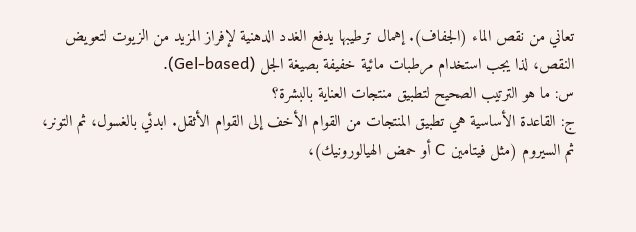تعاني من نقص الماء (الجفاف). إهمال ترطيبها يدفع الغدد الدهنية لإفراز المزيد من الزيوت لتعويض النقص، لذا يجب استخدام مرطبات مائية خفيفة بصيغة الجل (Gel-based).
س: ما هو الترتيب الصحيح لتطبيق منتجات العناية بالبشرة؟
ج: القاعدة الأساسية هي تطبيق المنتجات من القوام الأخف إلى القوام الأثقل. ابدئي بالغسول، ثم التونر، ثم السيروم (مثل فيتامين C أو حمض الهيالورونيك)،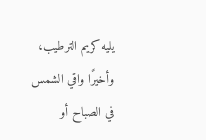يليه كريم الترطيب، وأخيرًا واقي الشمس في الصباح أو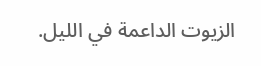الزيوت الداعمة في الليل.